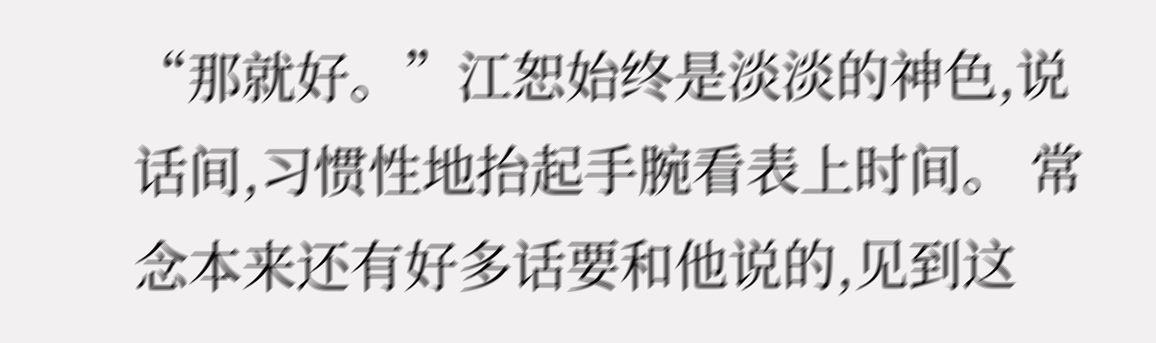“那就好。”江恕始终是淡淡的神色,说话间,习惯性地抬起手腕看表上时间。 常念本来还有好多话要和他说的,见到这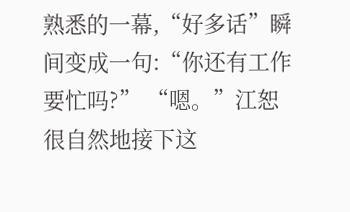熟悉的一幕,“好多话”瞬间变成一句:“你还有工作要忙吗?” “嗯。”江恕很自然地接下这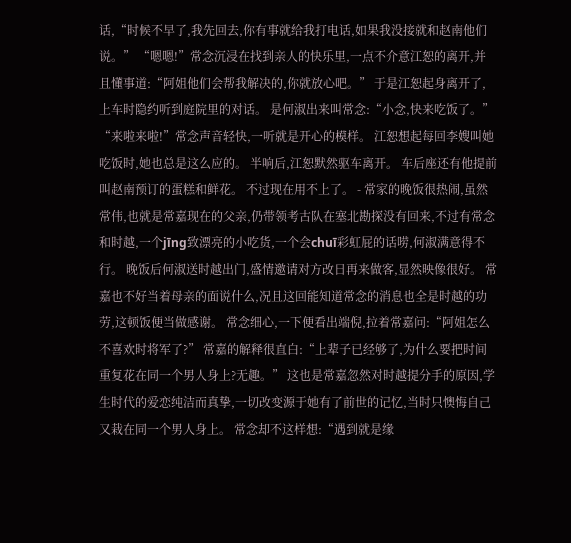话,“时候不早了,我先回去,你有事就给我打电话,如果我没接就和赵南他们说。” “嗯嗯!”常念沉浸在找到亲人的快乐里,一点不介意江恕的离开,并且懂事道:“阿姐他们会帮我解决的,你就放心吧。” 于是江恕起身离开了,上车时隐约听到庭院里的对话。 是何淑出来叫常念:“小念,快来吃饭了。” “来啦来啦!”常念声音轻快,一听就是开心的模样。 江恕想起每回李嫂叫她吃饭时,她也总是这么应的。 半响后,江恕默然驱车离开。 车后座还有他提前叫赵南预订的蛋糕和鲜花。 不过现在用不上了。 - 常家的晚饭很热闹,虽然常伟,也就是常嘉现在的父亲,仍带领考古队在塞北勘探没有回来,不过有常念和时越,一个jīng致漂亮的小吃货,一个会chuī彩虹屁的话唠,何淑满意得不行。 晚饭后何淑送时越出门,盛情邀请对方改日再来做客,显然映像很好。 常嘉也不好当着母亲的面说什么,况且这回能知道常念的消息也全是时越的功劳,这顿饭便当做感谢。 常念细心,一下便看出端倪,拉着常嘉问:“阿姐怎么不喜欢时将军了?” 常嘉的解释很直白:“上辈子已经够了,为什么要把时间重复花在同一个男人身上?无趣。” 这也是常嘉忽然对时越提分手的原因,学生时代的爱恋纯洁而真挚,一切改变源于她有了前世的记忆,当时只懊悔自己又栽在同一个男人身上。 常念却不这样想:“遇到就是缘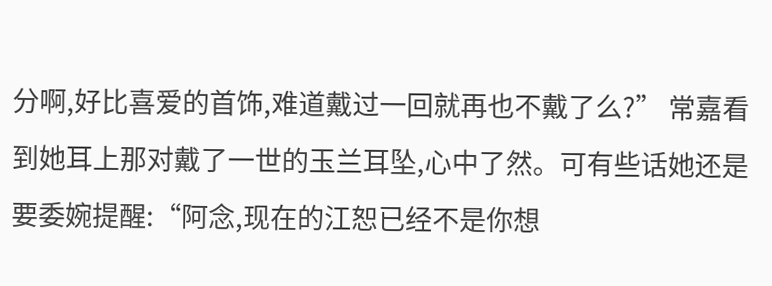分啊,好比喜爱的首饰,难道戴过一回就再也不戴了么?” 常嘉看到她耳上那对戴了一世的玉兰耳坠,心中了然。可有些话她还是要委婉提醒:“阿念,现在的江恕已经不是你想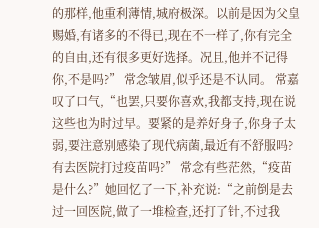的那样,他重利薄情,城府极深。以前是因为父皇赐婚,有诸多的不得已,现在不一样了,你有完全的自由,还有很多更好选择。况且,他并不记得你,不是吗?” 常念皱眉,似乎还是不认同。 常嘉叹了口气,“也罢,只要你喜欢,我都支持,现在说这些也为时过早。要紧的是养好身子,你身子太弱,要注意别感染了现代病菌,最近有不舒服吗?有去医院打过疫苗吗?” 常念有些茫然,“疫苗是什么?”她回忆了一下,补充说:“之前倒是去过一回医院,做了一堆检查,还打了针,不过我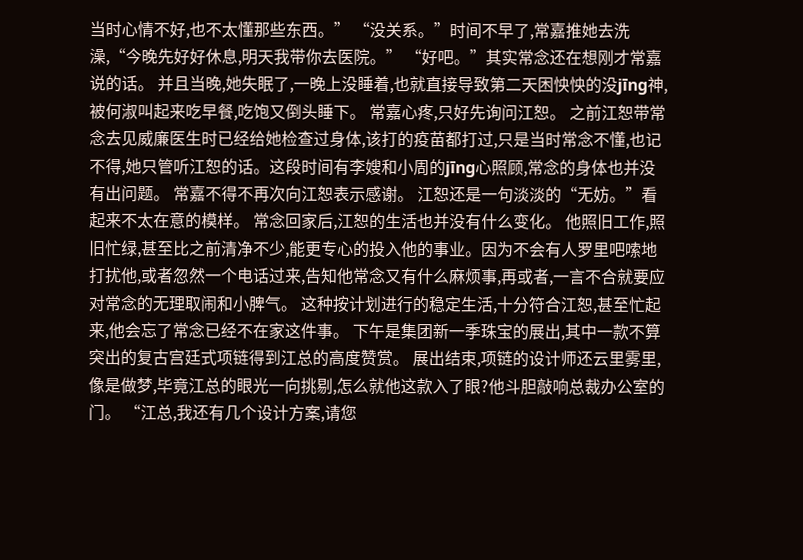当时心情不好,也不太懂那些东西。” “没关系。”时间不早了,常嘉推她去洗澡,“今晚先好好休息,明天我带你去医院。” “好吧。”其实常念还在想刚才常嘉说的话。 并且当晚,她失眠了,一晚上没睡着,也就直接导致第二天困怏怏的没jīng神,被何淑叫起来吃早餐,吃饱又倒头睡下。 常嘉心疼,只好先询问江恕。 之前江恕带常念去见威廉医生时已经给她检查过身体,该打的疫苗都打过,只是当时常念不懂,也记不得,她只管听江恕的话。这段时间有李嫂和小周的jīng心照顾,常念的身体也并没有出问题。 常嘉不得不再次向江恕表示感谢。 江恕还是一句淡淡的“无妨。”看起来不太在意的模样。 常念回家后,江恕的生活也并没有什么变化。 他照旧工作,照旧忙绿,甚至比之前清净不少,能更专心的投入他的事业。因为不会有人罗里吧嗦地打扰他,或者忽然一个电话过来,告知他常念又有什么麻烦事,再或者,一言不合就要应对常念的无理取闹和小脾气。 这种按计划进行的稳定生活,十分符合江恕,甚至忙起来,他会忘了常念已经不在家这件事。 下午是集团新一季珠宝的展出,其中一款不算突出的复古宫廷式项链得到江总的高度赞赏。 展出结束,项链的设计师还云里雾里,像是做梦,毕竟江总的眼光一向挑剔,怎么就他这款入了眼?他斗胆敲响总裁办公室的门。 “江总,我还有几个设计方案,请您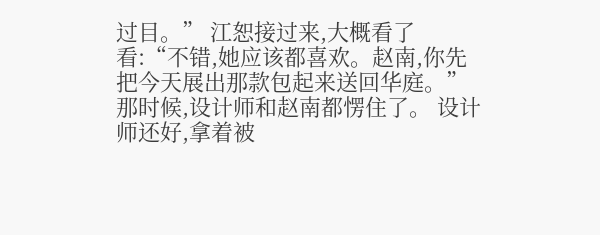过目。” 江恕接过来,大概看了看:“不错,她应该都喜欢。赵南,你先把今天展出那款包起来送回华庭。” 那时候,设计师和赵南都愣住了。 设计师还好,拿着被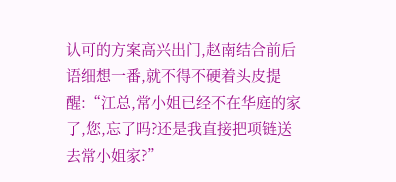认可的方案高兴出门,赵南结合前后语细想一番,就不得不硬着头皮提醒:“江总,常小姐已经不在华庭的家了,您,忘了吗?还是我直接把项链送去常小姐家?”